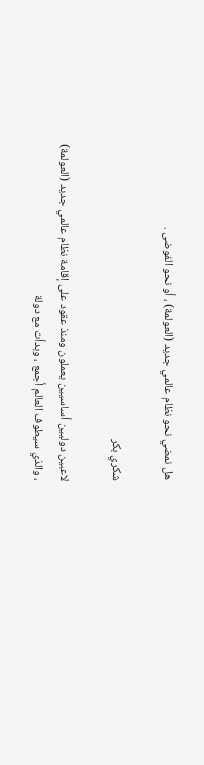هل نمضي نحو نظام عالمي جديد (العولمة) ، أو نحو الفوضى .

شكري بكر

لاعبين دوليين أساسيين يعملون ومنذ عقود على إقامة نظام عالمي جديد (العولمة) ، والذي سيطوف العالم أجمع ، وبدأت مع دولة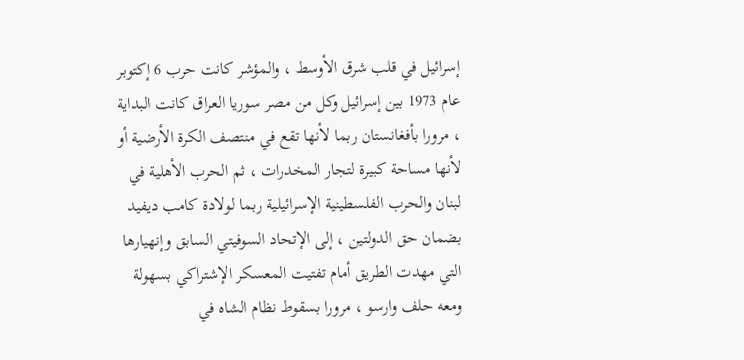إسرائيل في قلب شرق الأوسط ، والمؤشر كانت حرب 6 إكتوبر عام 1973 بين إسرائيل وكل من مصر سوريا العراق كانت البداية ، مرورا بأفغانستان ربما لأنها تقع في منتصف الكرة الأرضية أو لأنها مساحة كبيرة لتجار المخدرات ، ثم الحرب الأهلية في لبنان والحرب الفلسطينية الإسرائيلية ربما لولادة كامب ديفيد بضمان حق الدولتين ، إلى الإتحاد السوفيتي السابق وإنهيارها التي مهدت الطريق أمام تفتيت المعسكر الإشتراكي بسهولة ومعه حلف وارسو ، مرورا بسقوط نظام الشاه في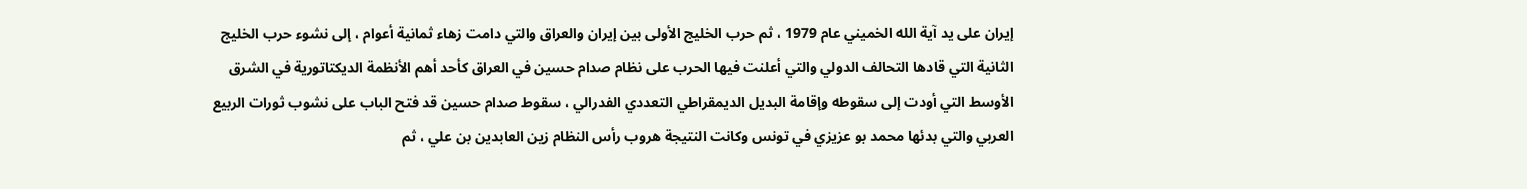إيران على يد آية الله الخميني عام 1979 ، ثم حرب الخليج الأولى بين إيران والعراق والتي دامت زهاء ثمانية أعوام ، إلى نشوء حرب الخليج الثانية التي قادها التحالف الدولي والتي أعلنت فيها الحرب على نظام صدام حسين في العراق كأحد أهم الأنظمة الديكتاتورية في الشرق الأوسط التي أودت إلى سقوطه وإقامة البديل الديمقراطي التعددي الفدرالي ، سقوط صدام حسين قد فتح الباب على نشوب ثورات الربيع العربي والتي بدئها محمد بو عزيزي في تونس وكانت النتيجة هروب رأس النظام زين العابدين بن علي ، ثم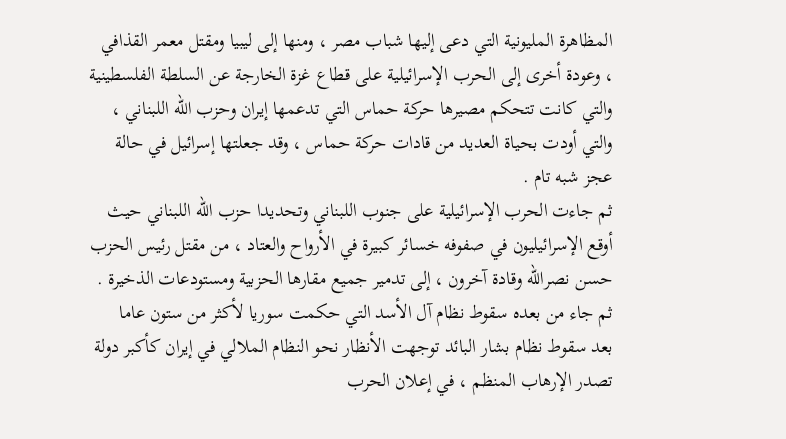المظاهرة المليونية التي دعى إليها شباب مصر ، ومنها إلى ليبيا ومقتل معمر القذافي ، وعودة أخرى إلى الحرب الإسرائيلية على قطاع غزة الخارجة عن السلطة الفلسطينية والتي كانت تتحكم مصيرها حركة حماس التي تدعمها إيران وحزب الله اللبناني ، والتي أودت بحياة العديد من قادات حركة حماس ، وقد جعلتها إسرائيل في حالة عجز شبه تام .
ثم جاءت الحرب الإسرائيلية على جنوب اللبناني وتحديدا حزب الله اللبناني حيث أوقع الإسرائيليون في صفوفه خسائر كبيرة في الأرواح والعتاد ، من مقتل رئيس الحزب حسن نصرالله وقادة آخرون ، إلى تدمير جميع مقارها الحزبية ومستودعات الذخيرة .
ثم جاء من بعده سقوط نظام آل الأسد التي حكمت سوريا لأكثر من ستون عاما
بعد سقوط نظام بشار البائد توجهت الأنظار نحو النظام الملالي في إيران كأكبر دولة تصدر الإرهاب المنظم ، في إعلان الحرب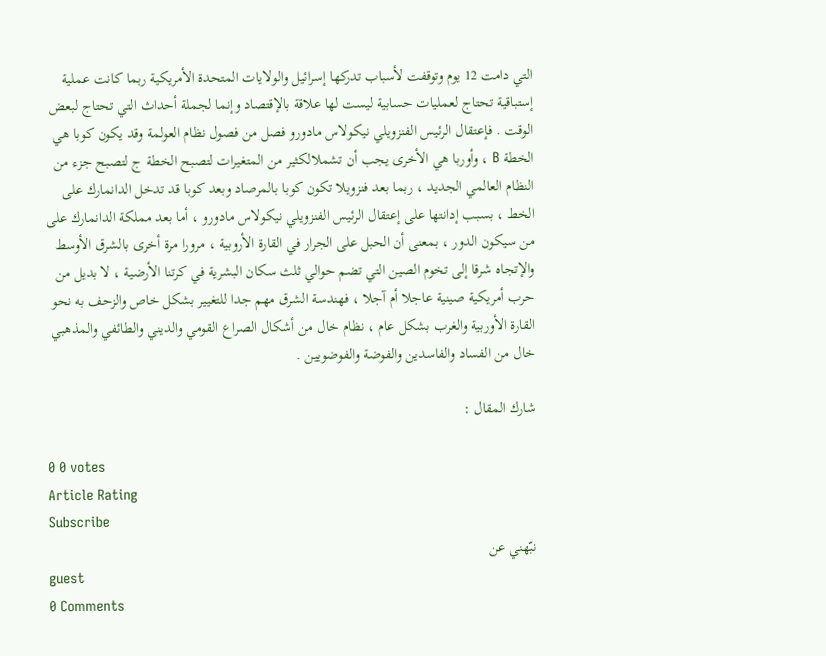التي دامت 12 يوم وتوقفت لأسباب تدركها إسرائيل والولايات المتحدة الأمريكية ربما كانت عملية إستباقية تحتاج لعمليات حسابية ليست لها علاقة بالإقتصاد وإنما لجملة أحداث التي تحتاج لبعض الوقت . فإعتقال الرئيس الفنزويلي نيكولاس مادورو فصل من فصول نظام العولمة وقد يكون كوبا هي الخطة B ، وأوربا هي الأخرى يجب أن تشملالكثير من المتغيرات لتصبح الخطة ج لتصبح جزء من النظام العالمي الجديد ، ربما بعد فنزويلا تكون كوبا بالمرصاد وبعد كوبا قد تدخل الدانمارك على الخط ، بسبب إدانتها على إعتقال الرئيس الفنزويلي نيكولاس مادورو ، أما بعد مملكة الدانمارك على من سيكون الدور ، بمعنى أن الحبل على الجرار في القارة الأروبية ، مرورا مرة أخرى بالشرق الأوسط والإتجاه شرقا إلى تخوم الصين التي تضم حوالي ثلث سكان البشرية في كرتنا الأرضية ، لا بديل من حرب أمريكية صينية عاجلا أم آجلا ، فهندسة الشرق مهم جدا للتغيير بشكل خاص والزحف به نحو القارة الأوربية والغرب بشكل عام ، نظام خال من أشكال الصراع القومي والديني والطائفي والمذهبي خال من الفساد والفاسدين والفوضة والفوضويين .

شارك المقال :

0 0 votes
Article Rating
Subscribe
نبّهني عن
guest
0 Comments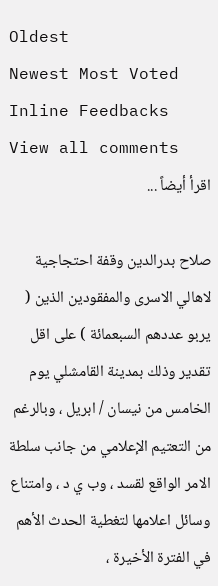Oldest
Newest Most Voted
Inline Feedbacks
View all comments
اقرأ أيضاً ...

صلاح بدرالدين وقفة احتجاجية لاهالي الاسرى والمفقودين الذين ( يربو عددهم السبعمائة ) على اقل تقدير وذلك بمدينة القامشلي يوم الخامس من نيسان / ابريل ، وبالرغم من التعتيم الإعلامي من جانب سلطة الامر الواقع لقسد ، وب ي د ، وامتناع وسائل اعلامها لتغطية الحدث الأهم في الفترة الأخيرة ،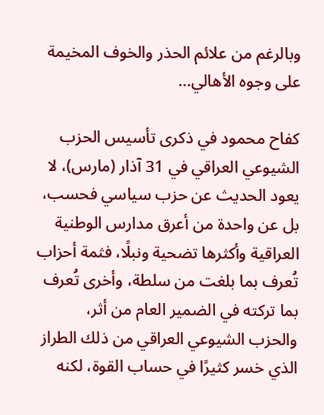وبالرغم من علائم الحذر والخوف المخيمة على وجوه الأهالي…

كفاح محمود في ذكرى تأسيس الحزب الشيوعي العراقي في 31 آذار (مارس)، لا يعود الحديث عن حزب سياسي فحسب، بل عن واحدة من أعرق مدارس الوطنية العراقية وأكثرها تضحية ونبلًا، فثمة أحزاب تُعرف بما بلغت من سلطة، وأخرى تُعرف بما تركته في الضمير العام من أثر، والحزب الشيوعي العراقي من ذلك الطراز الذي خسر كثيرًا في حساب القوة، لكنه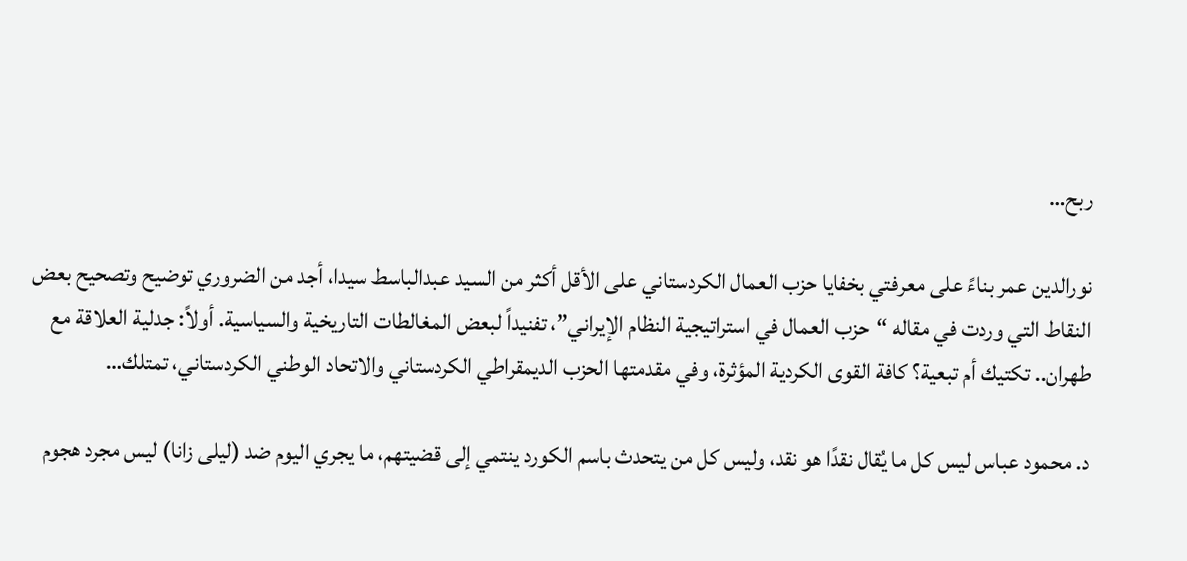ربح…

نورالدين عمر بناءً على معرفتي بخفايا حزب العمال الكردستاني على الأقل أكثر من السيد عبدالباسط سيدا، أجد من الضروري توضيح وتصحيح بعض النقاط التي وردت في مقاله “حزب العمال في استراتيجية النظام الإيراني”، تفنيداً لبعض المغالطات التاريخية والسياسية. أولاً: جدلية العلاقة مع طهران.. تكتيك أم تبعية؟ كافة القوى الكردية المؤثرة، وفي مقدمتها الحزب الديمقراطي الكردستاني والاتحاد الوطني الكردستاني، تمتلك…

د. محمود عباس ليس كل ما يُقال نقدًا هو نقد، وليس كل من يتحدث باسم الكورد ينتمي إلى قضيتهم، ما يجري اليوم ضد (ليلى زانا) ليس مجرد هجوم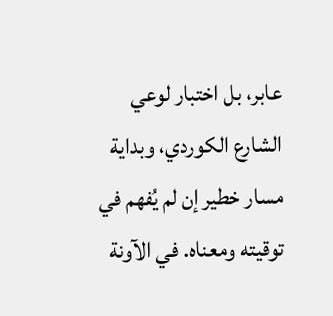عابر، بل اختبار لوعي الشارع الكوردي، وبداية مسار خطير إن لم يُفهم في توقيته ومعناه. في الآونة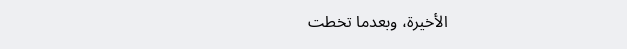الأخيرة، وبعدما تخطت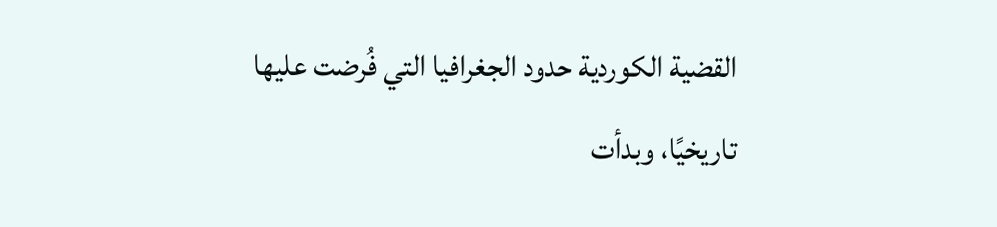القضية الكوردية حدود الجغرافيا التي فُرضت عليها تاريخيًا، وبدأت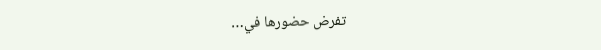تفرض حضورها في…